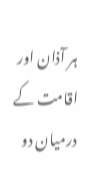ہر آذان اور اقامت کے درمیان دو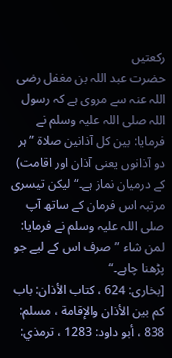رکعتیں
حضرت عبد اللہ بن مغفل رضی اللہ عنہ سے مروی ہے کہ رسول اللہ صلی اللہ علیہ وسلم نے فرمایا: بين كل آذانين صلاة ”ہر دو آذانوں یعنی آذان اور اقامت) کے درمیان نماز ہے۔“ لیکن تیسری مرتبہ اس فرمان کے ساتھ آپ صلی اللہ علیہ وسلم نے فرمایا: لمن شاء ”صرف اس کے لیے جو پڑھنا چاہے۔“
[بخارى: 624 ، كتاب الأذان: باب كم بين الأذان والإقامة ، مسلم: 838 ، أبو داود: 1283 ، ترمذي: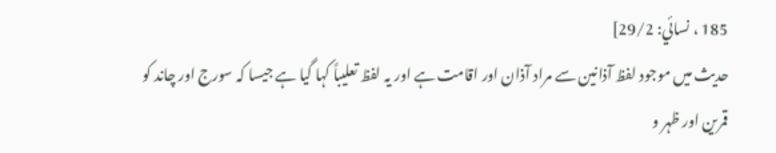185 ، نسائي: 29/2]
حدیث میں موجود لفظ آذانين سے مراد آذان اور اقامت ہے اور یہ لفظ تعلیباً کہا گیا ہے جیسا کہ سورج اور چاند کو قمرین اور ظہر و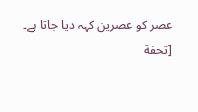عصر کو عصرین کہہ دیا جاتا ہے۔
[تحفة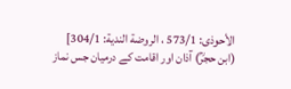الأحوذى: 573/1 ، الروضة الندية: 304/1]
(ابن حجرؒ) آذان اور اقامت کے درمیان جس نماز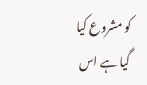کو مشروع کیا گیا ہے اس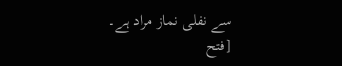سے نفلی نماز مراد ہے۔
[فتح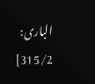البارى: 315/2]